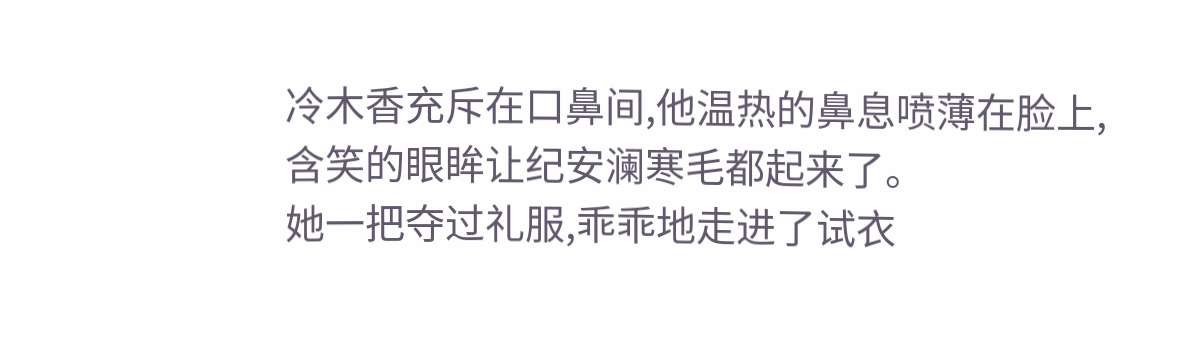冷木香充斥在口鼻间,他温热的鼻息喷薄在脸上,含笑的眼眸让纪安澜寒毛都起来了。
她一把夺过礼服,乖乖地走进了试衣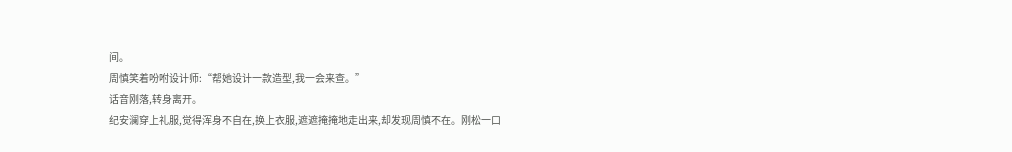间。
周慎笑着吩咐设计师:“帮她设计一款造型,我一会来查。”
话音刚落,转身离开。
纪安澜穿上礼服,觉得浑身不自在,换上衣服,遮遮掩掩地走出来,却发现周慎不在。刚松一口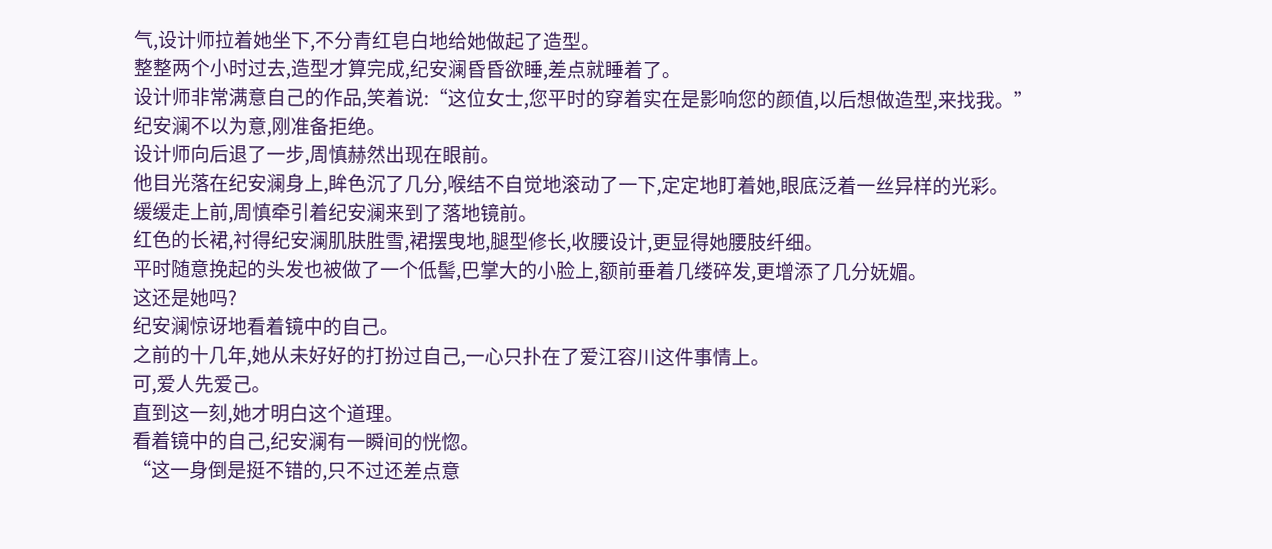气,设计师拉着她坐下,不分青红皂白地给她做起了造型。
整整两个小时过去,造型才算完成,纪安澜昏昏欲睡,差点就睡着了。
设计师非常满意自己的作品,笑着说:“这位女士,您平时的穿着实在是影响您的颜值,以后想做造型,来找我。”
纪安澜不以为意,刚准备拒绝。
设计师向后退了一步,周慎赫然出现在眼前。
他目光落在纪安澜身上,眸色沉了几分,喉结不自觉地滚动了一下,定定地盯着她,眼底泛着一丝异样的光彩。
缓缓走上前,周慎牵引着纪安澜来到了落地镜前。
红色的长裙,衬得纪安澜肌肤胜雪,裙摆曳地,腿型修长,收腰设计,更显得她腰肢纤细。
平时随意挽起的头发也被做了一个低髻,巴掌大的小脸上,额前垂着几缕碎发,更增添了几分妩媚。
这还是她吗?
纪安澜惊讶地看着镜中的自己。
之前的十几年,她从未好好的打扮过自己,一心只扑在了爱江容川这件事情上。
可,爱人先爱己。
直到这一刻,她才明白这个道理。
看着镜中的自己,纪安澜有一瞬间的恍惚。
“这一身倒是挺不错的,只不过还差点意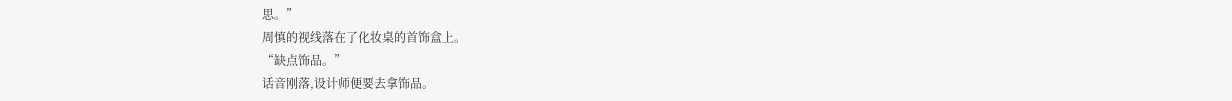思。”
周慎的视线落在了化妆桌的首饰盒上。
“缺点饰品。”
话音刚落,设计师便要去拿饰品。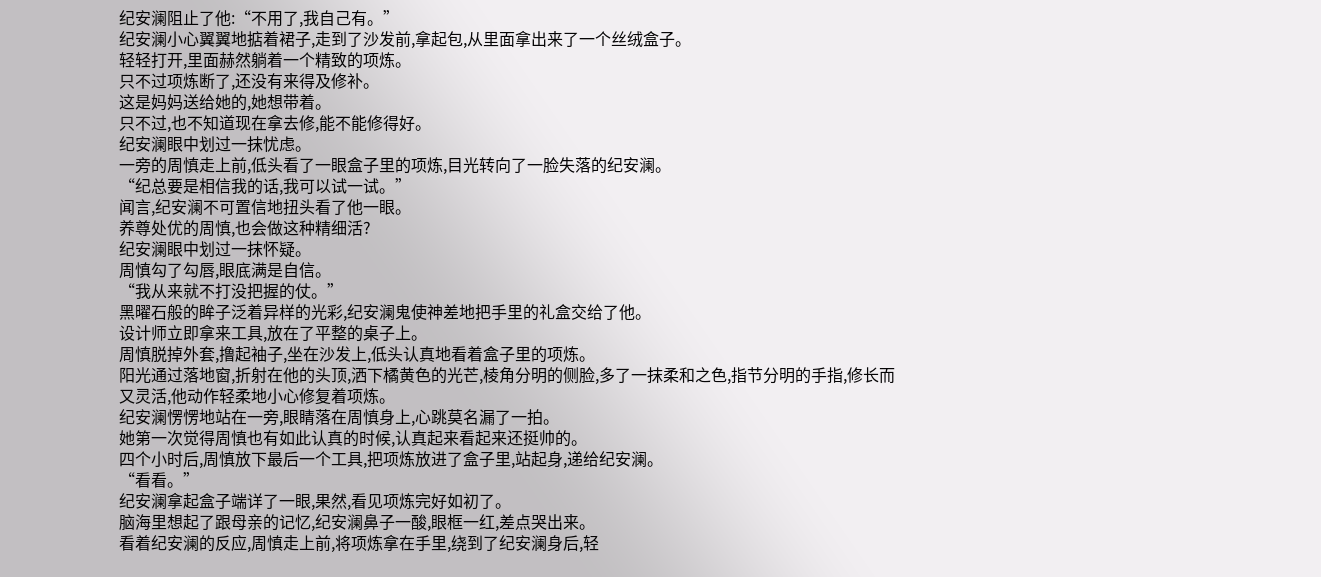纪安澜阻止了他:“不用了,我自己有。”
纪安澜小心翼翼地掂着裙子,走到了沙发前,拿起包,从里面拿出来了一个丝绒盒子。
轻轻打开,里面赫然躺着一个精致的项炼。
只不过项炼断了,还没有来得及修补。
这是妈妈送给她的,她想带着。
只不过,也不知道现在拿去修,能不能修得好。
纪安澜眼中划过一抹忧虑。
一旁的周慎走上前,低头看了一眼盒子里的项炼,目光转向了一脸失落的纪安澜。
“纪总要是相信我的话,我可以试一试。”
闻言,纪安澜不可置信地扭头看了他一眼。
养尊处优的周慎,也会做这种精细活?
纪安澜眼中划过一抹怀疑。
周慎勾了勾唇,眼底满是自信。
“我从来就不打没把握的仗。”
黑曜石般的眸子泛着异样的光彩,纪安澜鬼使神差地把手里的礼盒交给了他。
设计师立即拿来工具,放在了平整的桌子上。
周慎脱掉外套,撸起袖子,坐在沙发上,低头认真地看着盒子里的项炼。
阳光通过落地窗,折射在他的头顶,洒下橘黄色的光芒,棱角分明的侧脸,多了一抹柔和之色,指节分明的手指,修长而又灵活,他动作轻柔地小心修复着项炼。
纪安澜愣愣地站在一旁,眼睛落在周慎身上,心跳莫名漏了一拍。
她第一次觉得周慎也有如此认真的时候,认真起来看起来还挺帅的。
四个小时后,周慎放下最后一个工具,把项炼放进了盒子里,站起身,递给纪安澜。
“看看。”
纪安澜拿起盒子端详了一眼,果然,看见项炼完好如初了。
脑海里想起了跟母亲的记忆,纪安澜鼻子一酸,眼框一红,差点哭出来。
看着纪安澜的反应,周慎走上前,将项炼拿在手里,绕到了纪安澜身后,轻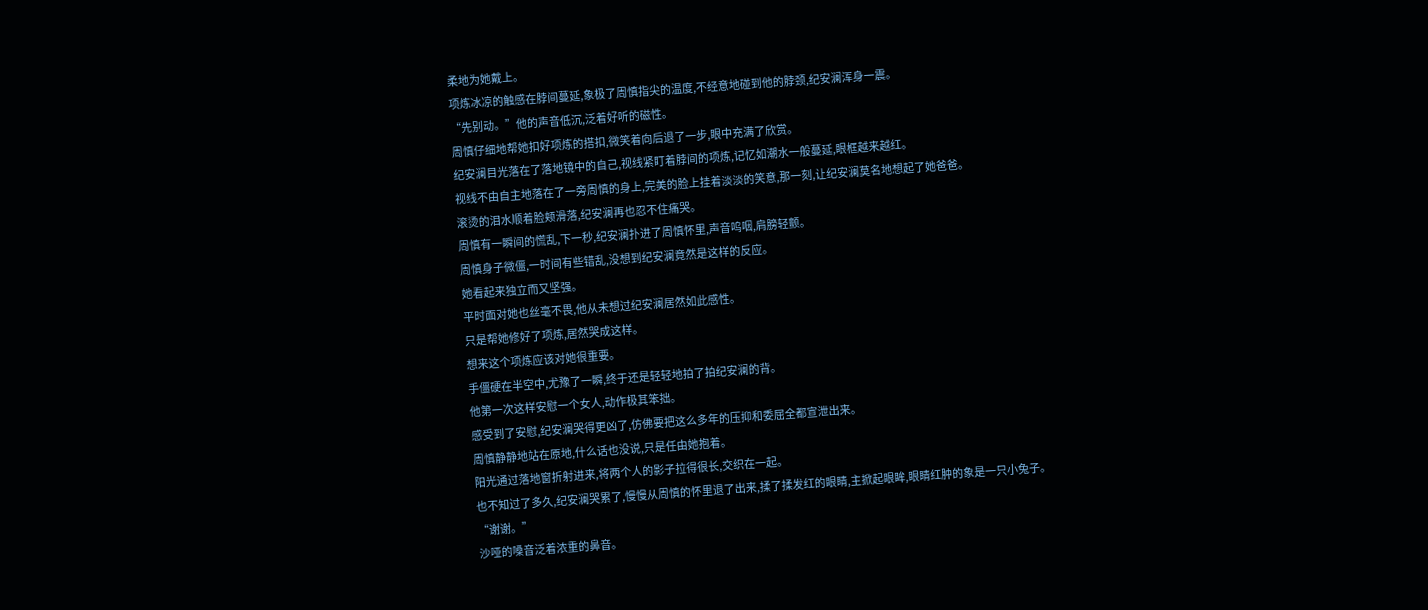柔地为她戴上。
项炼冰凉的触感在脖间蔓延,象极了周慎指尖的温度,不经意地碰到他的脖颈,纪安澜浑身一震。
“先别动。”他的声音低沉,泛着好听的磁性。
周慎仔细地帮她扣好项炼的搭扣,微笑着向后退了一步,眼中充满了欣赏。
纪安澜目光落在了落地镜中的自己,视线紧盯着脖间的项炼,记忆如潮水一般蔓延,眼框越来越红。
视线不由自主地落在了一旁周慎的身上,完美的脸上挂着淡淡的笑意,那一刻,让纪安澜莫名地想起了她爸爸。
滚烫的泪水顺着脸颊滑落,纪安澜再也忍不住痛哭。
周慎有一瞬间的慌乱,下一秒,纪安澜扑进了周慎怀里,声音呜咽,肩膀轻颤。
周慎身子微僵,一时间有些错乱,没想到纪安澜竟然是这样的反应。
她看起来独立而又坚强。
平时面对她也丝毫不畏,他从未想过纪安澜居然如此感性。
只是帮她修好了项炼,居然哭成这样。
想来这个项炼应该对她很重要。
手僵硬在半空中,尤豫了一瞬,终于还是轻轻地拍了拍纪安澜的背。
他第一次这样安慰一个女人,动作极其笨拙。
感受到了安慰,纪安澜哭得更凶了,仿佛要把这么多年的压抑和委屈全都宣泄出来。
周慎静静地站在原地,什么话也没说,只是任由她抱着。
阳光通过落地窗折射进来,将两个人的影子拉得很长,交织在一起。
也不知过了多久,纪安澜哭累了,慢慢从周慎的怀里退了出来,揉了揉发红的眼睛,主掀起眼眸,眼睛红肿的象是一只小兔子。
“谢谢。”
沙哑的嗓音泛着浓重的鼻音。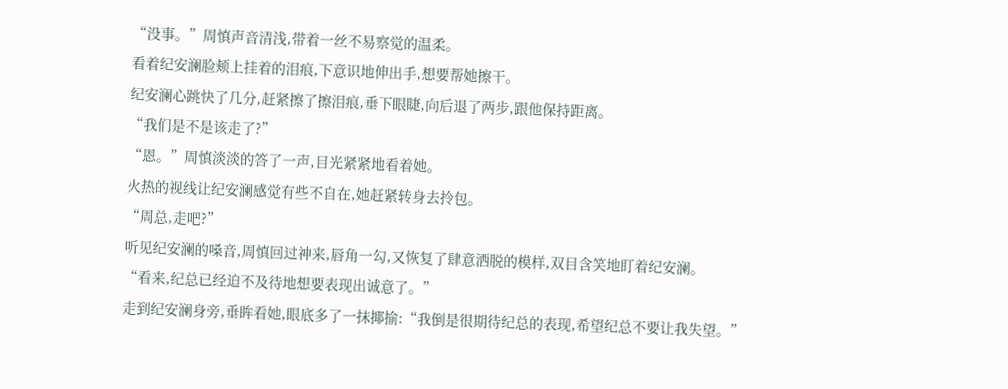“没事。”周慎声音清浅,带着一丝不易察觉的温柔。
看着纪安澜脸颊上挂着的泪痕,下意识地伸出手,想要帮她擦干。
纪安澜心跳快了几分,赶紧擦了擦泪痕,垂下眼睫,向后退了两步,跟他保持距离。
“我们是不是该走了?”
“恩。”周慎淡淡的答了一声,目光紧紧地看着她。
火热的视线让纪安澜感觉有些不自在,她赶紧转身去拎包。
“周总,走吧?”
听见纪安澜的嗓音,周慎回过神来,唇角一勾,又恢复了肆意洒脱的模样,双目含笑地盯着纪安澜。
“看来,纪总已经迫不及待地想要表现出诚意了。”
走到纪安澜身旁,垂眸看她,眼底多了一抹揶揄:“我倒是很期待纪总的表现,希望纪总不要让我失望。”